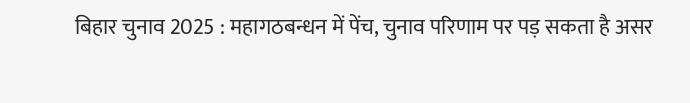बिहार चुनाव 2025 : महागठबन्धन में पेंच, चुनाव परिणाम पर पड़ सकता है असर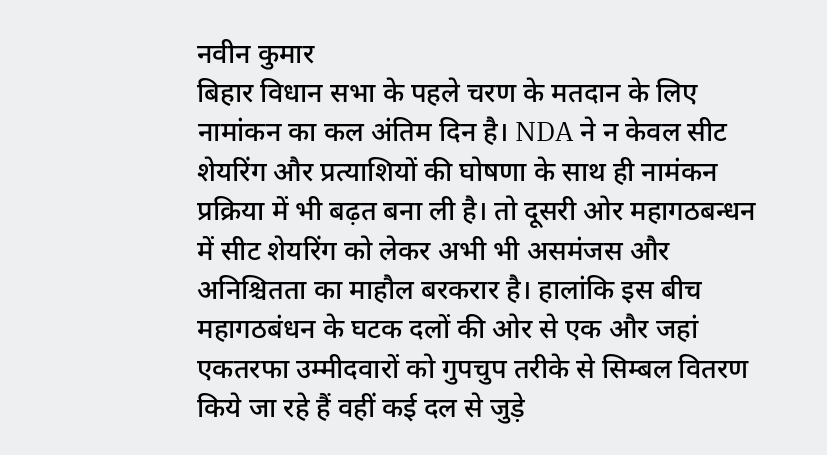नवीन कुमार
बिहार विधान सभा के पहले चरण के मतदान के लिए नामांकन का कल अंतिम दिन है। NDA ने न केवल सीट शेयरिंग और प्रत्याशियों की घोषणा के साथ ही नामंकन प्रक्रिया में भी बढ़त बना ली है। तो दूसरी ओर महागठबन्धन में सीट शेयरिंग को लेकर अभी भी असमंजस और अनिश्चितता का माहौल बरकरार है। हालांकि इस बीच महागठबंधन के घटक दलों की ओर से एक और जहां एकतरफा उम्मीदवारों को गुपचुप तरीके से सिम्बल वितरण किये जा रहे हैं वहीं कई दल से जुड़े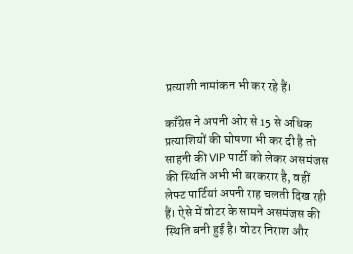प्रत्याशी नामांकन भी कर रहे हैं।

काँग्रेस ने अपनी ओर से 15 से अधिक प्रत्याशियों की घोषणा भी कर दी है तो साहनी की VIP पार्टी को लेकर असमंजस की स्थिति अभी भी बरकरार है, वहीं लेफ्ट पार्टियां अपनी राह चलती दिख रही हैं। ऐसे में वोटर के सामने असमंजस की स्थिति बनी हुई है। वोटर निराश और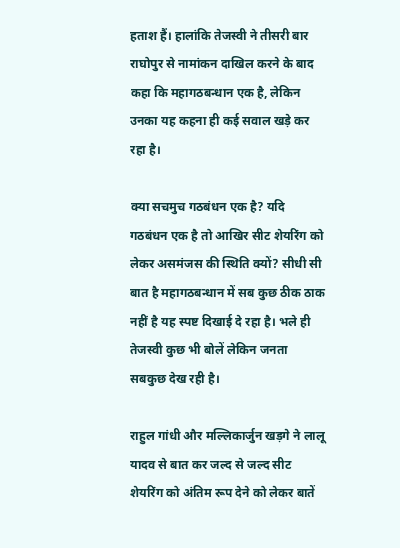हताश हैं। हालांकि तेजस्वी ने तीसरी बार राघोपुर से नामांकन दाखिल करने के बाद कहा कि महागठबन्धान एक है, लेकिन उनका यह कहना ही कई सवाल खड़े कर रहा है।

क्या सचमुच गठबंधन एक है? यदि गठबंधन एक है तो आखिर सीट शेयरिंग को लेकर असमंजस की स्थिति क्यों? सीधी सी बात है महागठबन्धान में सब कुछ ठीक ठाक नहीं है यह स्पष्ट दिखाई दे रहा है। भले ही तेजस्वी कुछ भी बोलें लेकिन जनता सबकुछ देख रही है।

राहुल गांधी और मल्लिकार्जुन खड़गे ने लालू यादव से बात कर जल्द से जल्द सीट शेयरिंग को अंतिम रूप देने को लेकर बातें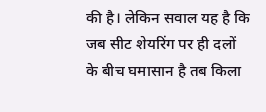की है। लेकिन सवाल यह है कि जब सीट शेयरिंग पर ही दलों के बीच घमासान है तब किला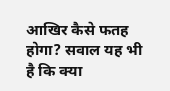आखिर कैसे फतह होगा? सवाल यह भी है कि क्या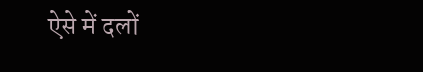ऐसे में दलों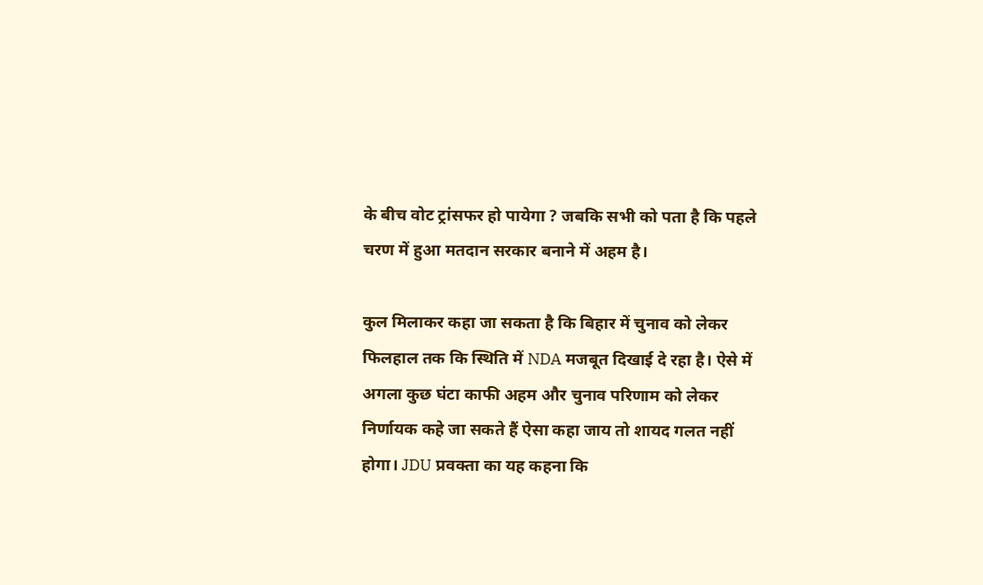के बीच वोट ट्रांसफर हो पायेगा ? जबकि सभी को पता है कि पहले चरण में हुआ मतदान सरकार बनाने में अहम है।

कुल मिलाकर कहा जा सकता है कि बिहार में चुनाव को लेकर फिलहाल तक कि स्थिति में NDA मजबूत दिखाई दे रहा है। ऐसे में अगला कुछ घंटा काफी अहम और चुनाव परिणाम को लेकर निर्णायक कहे जा सकते हैं ऐसा कहा जाय तो शायद गलत नहीं होगा। JDU प्रवक्ता का यह कहना कि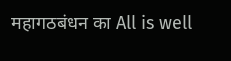महागठबंधन का All is well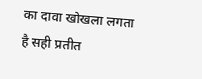का दावा खोखला लगता है सही प्रतीत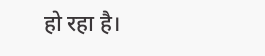हो रहा है।